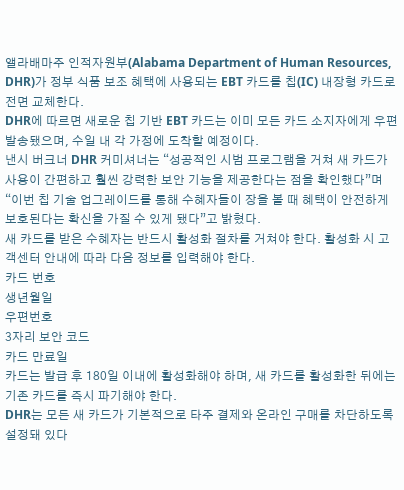앨라배마주 인적자원부(Alabama Department of Human Resources, DHR)가 정부 식품 보조 혜택에 사용되는 EBT 카드를 칩(IC) 내장형 카드로 전면 교체한다.
DHR에 따르면 새로운 칩 기반 EBT 카드는 이미 모든 카드 소지자에게 우편 발송됐으며, 수일 내 각 가정에 도착할 예정이다.
낸시 버크너 DHR 커미셔너는 “성공적인 시범 프로그램을 거쳐 새 카드가 사용이 간편하고 훨씬 강력한 보안 기능을 제공한다는 점을 확인했다”며 “이번 칩 기술 업그레이드를 통해 수혜자들이 장을 볼 때 혜택이 안전하게 보호된다는 확신을 가질 수 있게 됐다”고 밝혔다.
새 카드를 받은 수혜자는 반드시 활성화 절차를 거쳐야 한다. 활성화 시 고객센터 안내에 따라 다음 정보를 입력해야 한다.
카드 번호
생년월일
우편번호
3자리 보안 코드
카드 만료일
카드는 발급 후 180일 이내에 활성화해야 하며, 새 카드를 활성화한 뒤에는 기존 카드를 즉시 파기해야 한다.
DHR는 모든 새 카드가 기본적으로 타주 결제와 온라인 구매를 차단하도록 설정돼 있다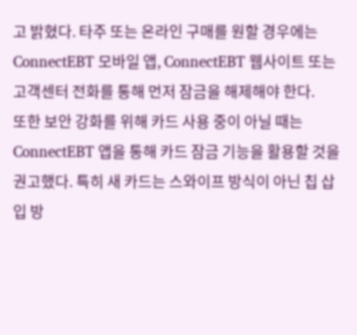고 밝혔다. 타주 또는 온라인 구매를 원할 경우에는 ConnectEBT 모바일 앱, ConnectEBT 웹사이트 또는 고객센터 전화를 통해 먼저 잠금을 해제해야 한다.
또한 보안 강화를 위해 카드 사용 중이 아닐 때는 ConnectEBT 앱을 통해 카드 잠금 기능을 활용할 것을 권고했다. 특히 새 카드는 스와이프 방식이 아닌 칩 삽입 방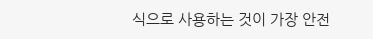식으로 사용하는 것이 가장 안전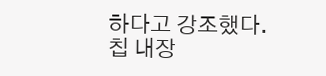하다고 강조했다.
칩 내장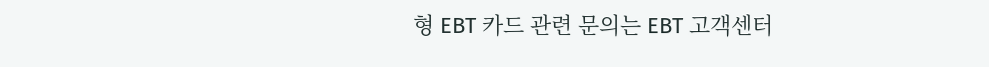형 EBT 카드 관련 문의는 EBT 고객센터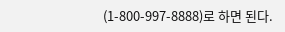(1-800-997-8888)로 하면 된다.